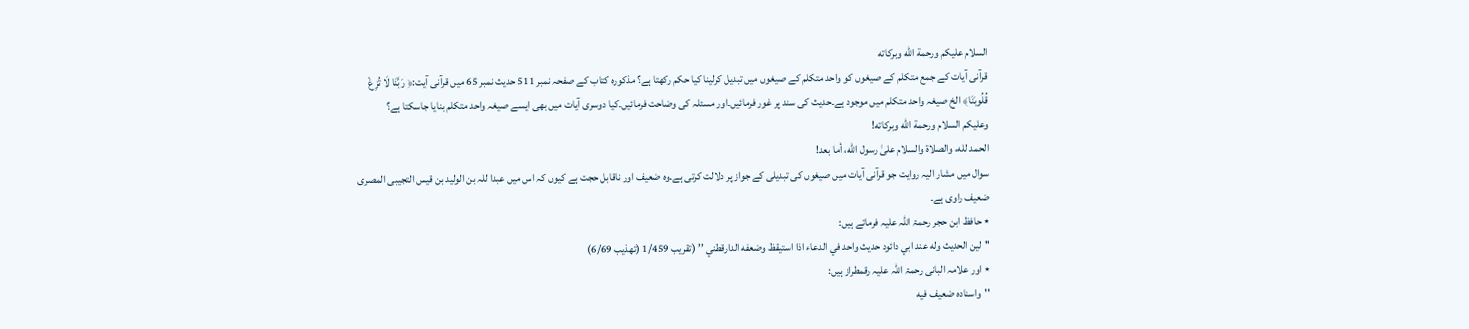السلام عليكم ورحمة الله وبركاته
قرآنی آیات کے جمع متکلم کے صیغوں کو واحد متکلم کے صیغوں میں تبدیل کرلینا کیا حکم رکھتا ہے؟ مذکورہ کتاب کے صفحہ نمبر 511 حدیث نمبر 65 میں قرآنی آیت:﴿ رَبَّنَا لَا تُزِغْ قُلُوبَنَا﴾ الخ صیغہ واحد متکلم میں موجود ہے۔حدیث کی سند پر غور فرمائیں۔اور مسئلہ کی وضاحت فرمائیں۔کیا دوسری آیات میں بھی ایسے صیغہ واحد متکلم بنایا جاسکتا ہے؟
وعلیکم السلام ورحمة الله وبرکاته!
الحمد لله، والصلاة والسلام علىٰ رسول الله، أما بعد!
سوال میں مشار الیہ روایت جو قرآنی آیات میں صیغوں کی تبدیلی کے جواز پر دلالت کرتی ہے۔وہ ضعیف اور ناقابل حجت ہے کیوں کہ اس میں عبدا للہ بن الولید بن قیس التجیبی المصری ضعیف راوی ہے۔
٭ حافظ ابن حجر رحمۃ اللہ علیہ فرماتے ہیں:
''لين الحديث وله عند ابي دائود حديث واحد في الدعاء اذا استيقظ وضعفه الدارقطني ’’ (تقریب 1/459 (تھذیب 6/69)
٭ اور علامہ البانی رحمۃ اللہ علیہ رقمطراز ہیں:
''واسناده ضعيف فيه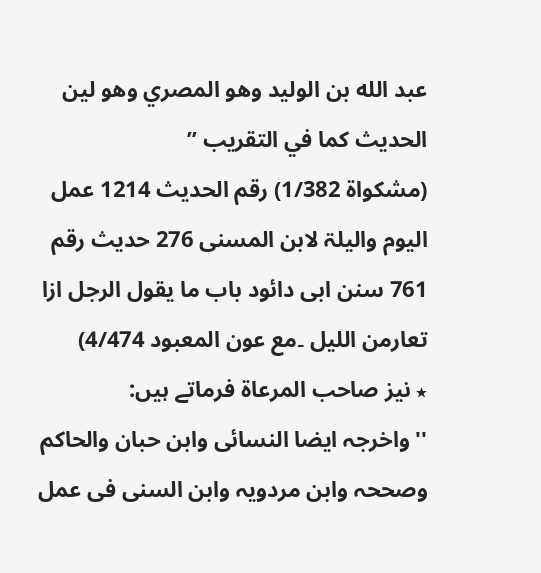عبد الله بن الوليد وهو المصري وهو لين الحديث كما في التقريب ’’
(مشکواۃ 1/382) رقم الحدیث 1214 عمل الیوم والیلۃ لابن المسنی 276 حدیث رقم 761 سنن ابی دائود باب ما یقول الرجل ازا تعارمن اللیل ۔مع عون المعبود 4/474)
٭ نیز صاحب المرعاۃ فرماتے ہیں:
'' واخرجہ ایضا النسائی وابن حبان والحاکم وصححہ وابن مردویہ وابن السنی فی عمل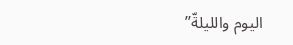الیوم والليلةّ’’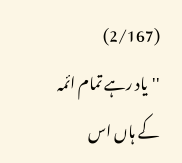(2/167)
''یاد رہے تمام ائمہ کے ہاں اس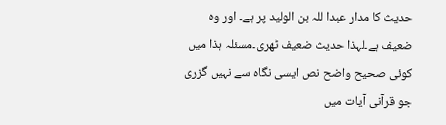حدیث کا مدار عبدا للہ بن الولید پر ہے۔ اور وہ ضعیف ہے۔لہذا حدیث ضعیف ٹھری۔مسئلہ ہذا میں کوئی صحیح واضح نص ایسی نگاہ سے نہیں گزری جو قرآنی آیات میں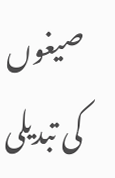صیغوں کی تبدیلی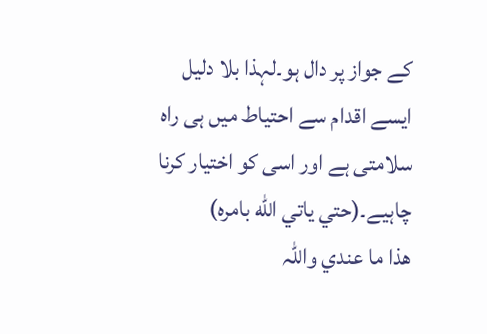کے جواز پر دال ہو۔لہذا بلا دلیل ایسے اقدام سے احتیاط میں ہی راہ سلامتی ہے اور اسی کو اختیار کرنا چاہیے۔(حتي ياتي الله بامره)
ھذا ما عندي واللہ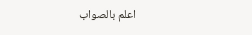اعلم بالصواب